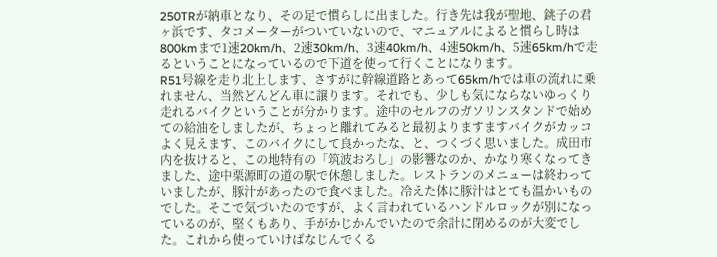250TRが納車となり、その足で慣らしに出ました。行き先は我が聖地、銚子の君ヶ浜です、タコメーターがついていないので、マニュアルによると慣らし時は800kmまで1速20km/h、2速30km/h、3速40km/h、4速50km/h、5速65km/hで走るということになっているので下道を使って行くことになります。
R51号線を走り北上します、さすがに幹線道路とあって65km/hでは車の流れに乗れません、当然どんどん車に譲ります。それでも、少しも気にならないゆっくり走れるバイクということが分かります。途中のセルフのガソリンスタンドで始めての給油をしましたが、ちょっと離れてみると最初よりますますバイクがカッコよく見えます、このバイクにして良かったな、と、つくづく思いました。成田市内を抜けると、この地特有の「筑波おろし」の影響なのか、かなり寒くなってきました、途中栗源町の道の駅で休憩しました。レストランのメニューは終わっていましたが、豚汁があったので食べました。冷えた体に豚汁はとても温かいものでした。そこで気づいたのですが、よく言われているハンドルロックが別になっているのが、堅くもあり、手がかじかんでいたので余計に閉めるのが大変でした。これから使っていけばなじんでくる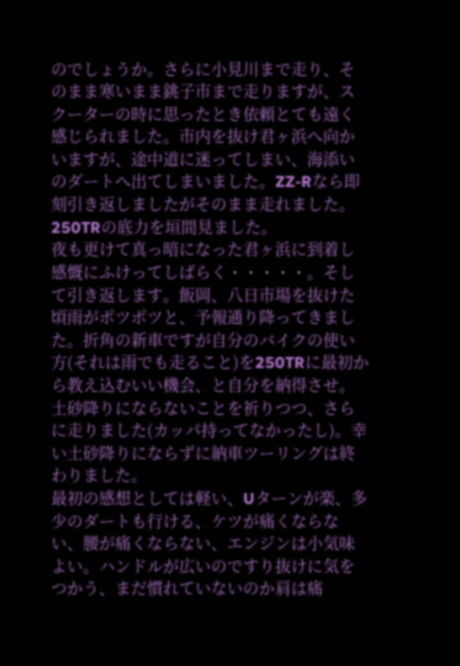のでしょうか。さらに小見川まで走り、そのまま寒いまま銚子市まで走りますが、スクーターの時に思ったとき依頼とても遠く感じられました。市内を抜け君ヶ浜へ向かいますが、途中道に迷ってしまい、海添いのダートへ出てしまいました。ZZ-Rなら即刻引き返しましたがそのまま走れました。250TRの底力を垣間見ました。
夜も更けて真っ暗になった君ヶ浜に到着し感慨にふけってしばらく・・・・・。そして引き返します。飯岡、八日市場を抜けた頃雨がポツポツと、予報通り降ってきました。折角の新車ですが自分のバイクの使い方(それは雨でも走ること)を250TRに最初から教え込むいい機会、と自分を納得させ。土砂降りにならないことを祈りつつ、さらに走りました(カッパ持ってなかったし)。幸い土砂降りにならずに納車ツーリングは終わりました。
最初の感想としては軽い、Uターンが楽、多少のダートも行ける、ケツが痛くならない、腰が痛くならない、エンジンは小気味よい。ハンドルが広いのですり抜けに気をつかう、まだ慣れていないのか肩は痛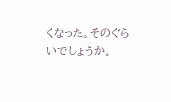くなった。そのぐらいでしょうか。